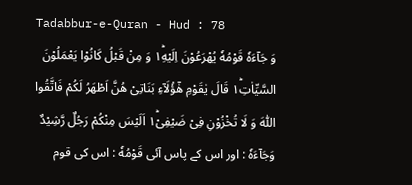Tadabbur-e-Quran - Hud : 78
وَ جَآءَهٗ قَوْمُهٗ یُهْرَعُوْنَ اِلَیْهِ١ؕ وَ مِنْ قَبْلُ كَانُوْا یَعْمَلُوْنَ السَّیِّاٰتِ١ؕ قَالَ یٰقَوْمِ هٰۤؤُلَآءِ بَنَاتِیْ هُنَّ اَطْهَرُ لَكُمْ فَاتَّقُوا اللّٰهَ وَ لَا تُخْزُوْنِ فِیْ ضَیْفِیْ١ؕ اَلَیْسَ مِنْكُمْ رَجُلٌ رَّشِیْدٌ
وَجَآءَهٗ : اور اس کے پاس آئی قَوْمُهٗ : اس کی قوم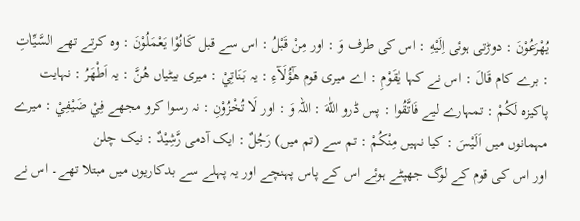يُهْرَعُوْنَ : دوڑتی ہوئی اِلَيْهِ : اس کی طرف وَ : اور مِنْ قَبْلُ : اس سے قبل كَانُوْا يَعْمَلُوْنَ : وہ کرتے تھے السَّيِّاٰتِ : برے کام قَالَ : اس نے کہا يٰقَوْمِ : اے میری قوم هٰٓؤُلَآءِ : یہ بَنَاتِيْ : میری بیٹیاں هُنَّ : یہ اَطْهَرُ : نہایت پاکیزہ لَكُمْ : تمہارے لیے فَاتَّقُوا : پس ڈرو اللّٰهَ : اللہ وَ : اور لَا تُخْزُوْنِ : نہ رسوا کرو مجھے فِيْ ضَيْفِيْ : میرے مہمانوں میں اَلَيْسَ : کیا نہیں مِنْكُمْ : تم سے (تم میں) رَجُلٌ : ایک آدمی رَّشِيْدٌ : نیک چلن
اور اس کی قوم کے لوگ جھپٹے ہوئے اس کے پاس پہنچے اور یہ پہلے سے بدکاریوں میں مبتلا تھے۔ اس نے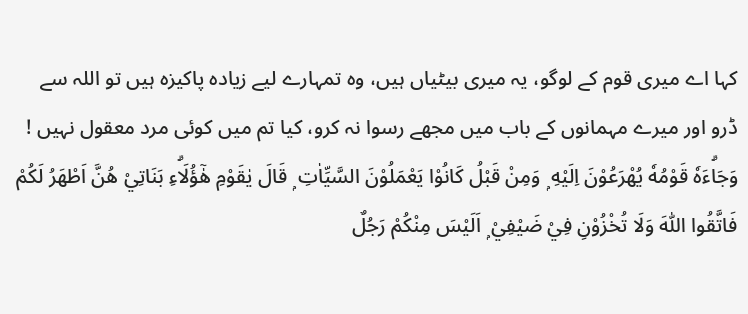کہا اے میری قوم کے لوگو، یہ میری بیٹیاں ہیں، وہ تمہارے لیے زیادہ پاکیزہ ہیں تو اللہ سے ڈرو اور میرے مہمانوں کے باب میں مجھے رسوا نہ کرو، کیا تم میں کوئی مرد معقول نہیں !
وَجَاۗءَهٗ قَوْمُهٗ يُهْرَعُوْنَ اِلَيْهِ ۭ وَمِنْ قَبْلُ كَانُوْا يَعْمَلُوْنَ السَّيِّاٰتِ ۭ قَالَ يٰقَوْمِ هٰٓؤُلَاۗءِ بَنَاتِيْ هُنَّ اَطْهَرُ لَكُمْ فَاتَّقُوا اللّٰهَ وَلَا تُخْزُوْنِ فِيْ ضَيْفِيْ ۭ اَلَيْسَ مِنْكُمْ رَجُلٌ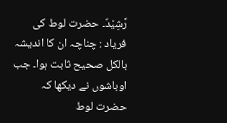رَّشِيْدٌ۔ حضرت لوط کی فریاد : چناچہ ان کا اندیشہ بالکل صحیح ثابت ہوا۔ جب اوباشوں نے دیکھا کہ حضرت لوط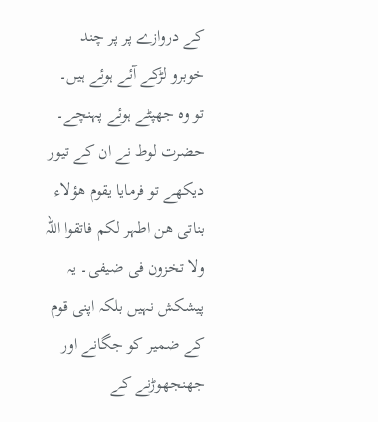کے دروازے پر پر چند خوبرو لڑکے آئے ہوئے ہیں۔ تو وہ جھپٹے ہوئے پہنچے۔ حضرت لوط نے ان کے تیور دیکھے تو فرمایا یقوم ھؤلاء بناتی ھن اطہر لکم فاتقوا اللہ ولا تخزون فی ضیفی۔ یہ پیشکش نہیں بلکہ اپنی قوم کے ضمیر کو جگانے اور جھنجھوڑنے کے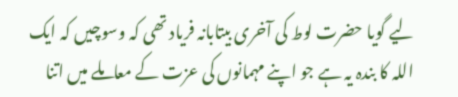لیے گویا حضرت لوط کی آخری بیتابانہ فریاد تھی کہ وسوچیں کہ ایک اللہ کا بندہ یہ ہے جو اپنے مہمانوں کی عزت کے معاملے میں اتنا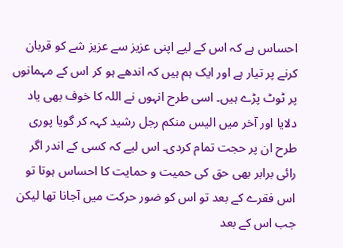احساس ہے کہ اس کے لیے اپنی عزیز سے عزیز شے کو قربان کرنے پر تیار ہے اور ایک ہم ہیں کہ اندھے ہو کر اس کے مہمانوں پر ٹوٹ پڑے ہیں۔ اسی طرح انہوں نے اللہ کا خوف بھی یاد دلایا اور آخر میں الیس منکم رجل رشید کہہ کر گویا پوری طرح ان پر حجت تمام کردی۔ اس لیے کہ کسی کے اندر اگر رائی برابر بھی حق کی حمیت و حمایت کا احساس ہوتا تو اس فقرے کے بعد تو اس کو ضور حرکت میں آجانا تھا لیکن جب اس کے بعد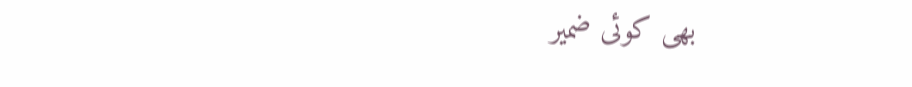بھی کوئی ضمیر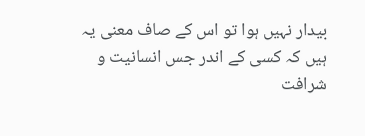بیدار نہیں ہوا تو اس کے صاف معنی یہ ہیں کہ کسی کے اندر جس انسانیت و شرافت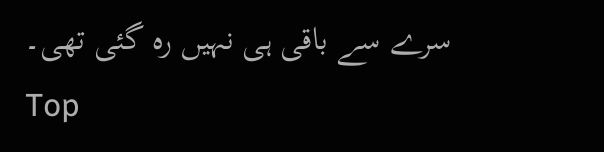سرے سے باقی ہی نہیں رہ گئی تھی۔
Top